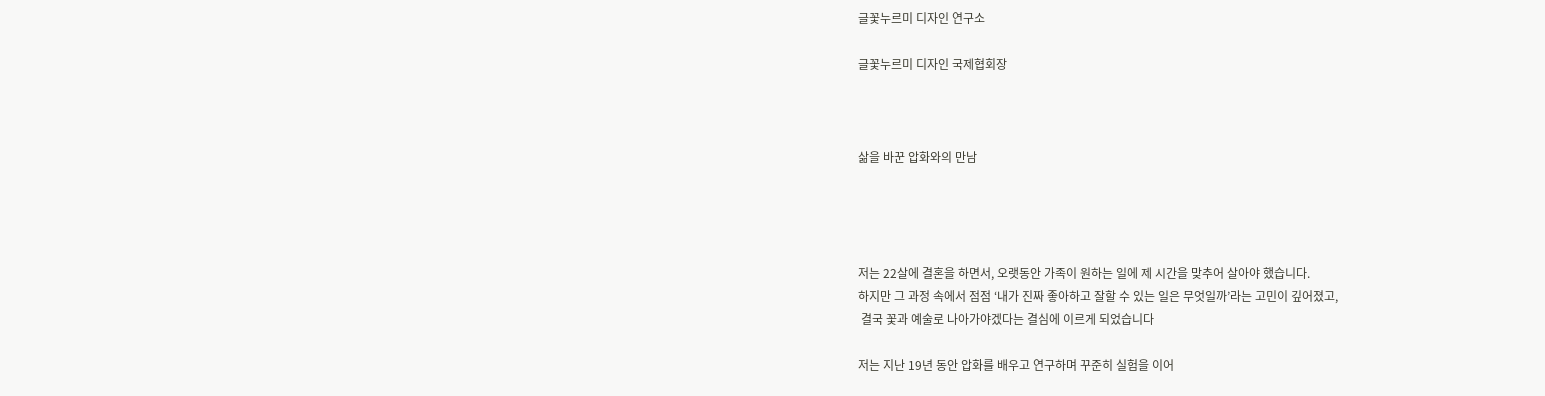글꽃누르미 디자인 연구소

글꽃누르미 디자인 국제협회장



삶을 바꾼 압화와의 만남




저는 22살에 결혼을 하면서, 오랫동안 가족이 원하는 일에 제 시간을 맞추어 살아야 했습니다.
하지만 그 과정 속에서 점점 ‘내가 진짜 좋아하고 잘할 수 있는 일은 무엇일까’라는 고민이 깊어졌고,
 결국 꽃과 예술로 나아가야겠다는 결심에 이르게 되었습니다

저는 지난 19년 동안 압화를 배우고 연구하며 꾸준히 실험을 이어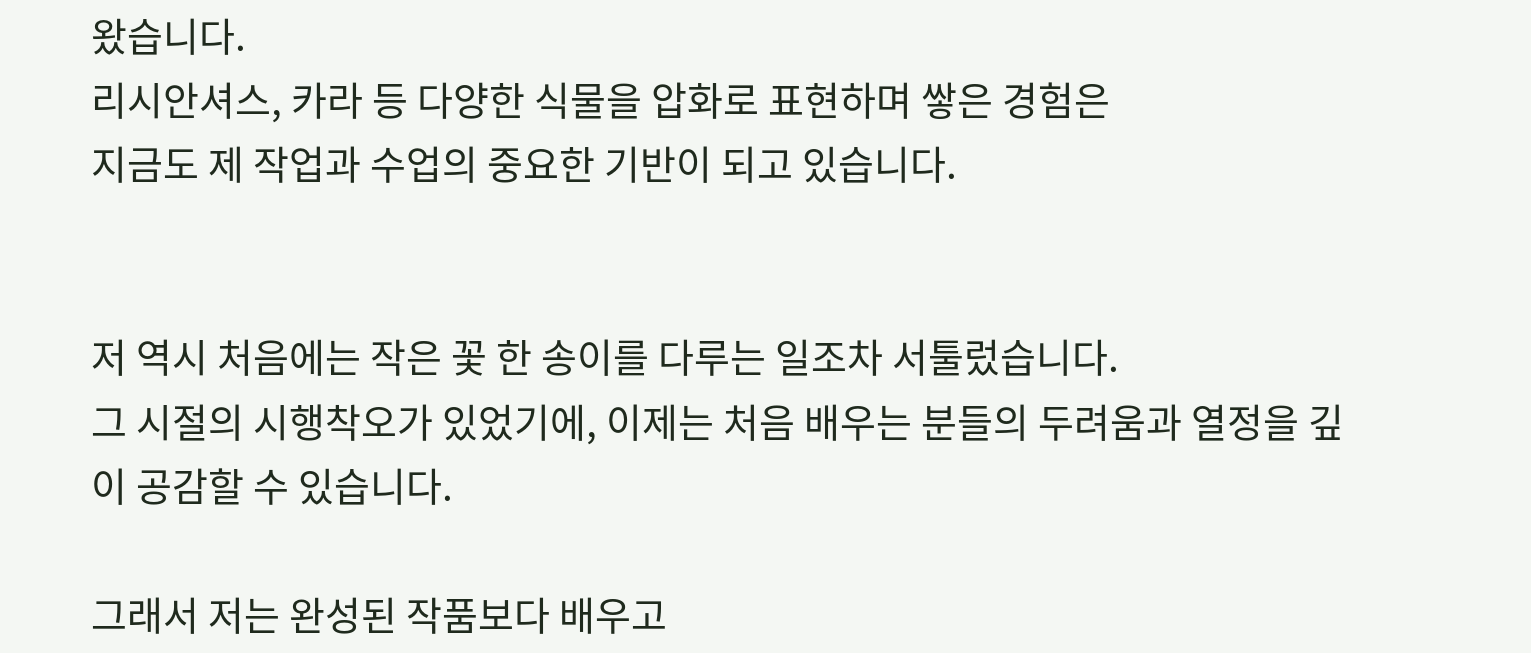왔습니다.
리시안셔스, 카라 등 다양한 식물을 압화로 표현하며 쌓은 경험은
지금도 제 작업과 수업의 중요한 기반이 되고 있습니다.


저 역시 처음에는 작은 꽃 한 송이를 다루는 일조차 서툴렀습니다.
그 시절의 시행착오가 있었기에, 이제는 처음 배우는 분들의 두려움과 열정을 깊이 공감할 수 있습니다.

그래서 저는 완성된 작품보다 배우고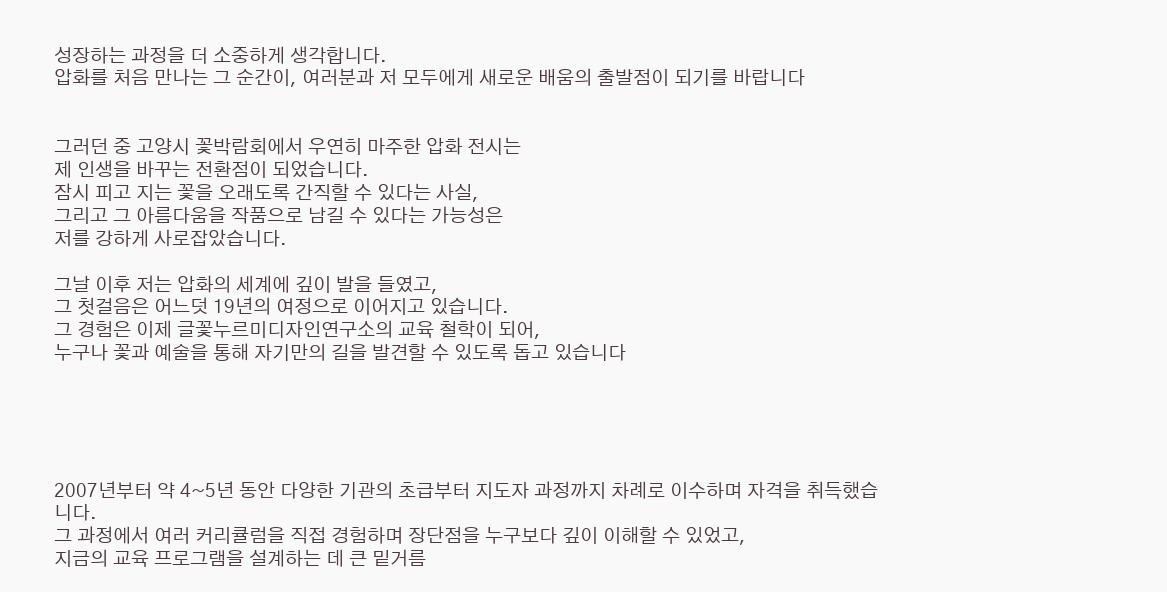성장하는 과정을 더 소중하게 생각합니다.
압화를 처음 만나는 그 순간이, 여러분과 저 모두에게 새로운 배움의 출발점이 되기를 바랍니다


그러던 중 고양시 꽃박람회에서 우연히 마주한 압화 전시는
제 인생을 바꾸는 전환점이 되었습니다.
잠시 피고 지는 꽃을 오래도록 간직할 수 있다는 사실,
그리고 그 아름다움을 작품으로 남길 수 있다는 가능성은
저를 강하게 사로잡았습니다.

그날 이후 저는 압화의 세계에 깊이 발을 들였고,
그 첫걸음은 어느덧 19년의 여정으로 이어지고 있습니다.
그 경험은 이제 글꽃누르미디자인연구소의 교육 철학이 되어,
누구나 꽃과 예술을 통해 자기만의 길을 발견할 수 있도록 돕고 있습니다





2007년부터 약 4~5년 동안 다양한 기관의 초급부터 지도자 과정까지 차례로 이수하며 자격을 취득했습니다.
그 과정에서 여러 커리큘럼을 직접 경험하며 장단점을 누구보다 깊이 이해할 수 있었고,
지금의 교육 프로그램을 설계하는 데 큰 밑거름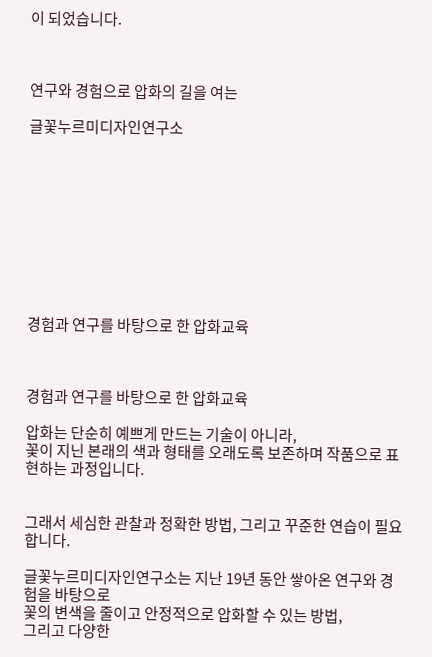이 되었습니다.



연구와 경험으로 압화의 길을 여는

글꽃누르미디자인연구소










경험과 연구를 바탕으로 한 압화교육



경험과 연구를 바탕으로 한 압화교육

압화는 단순히 예쁘게 만드는 기술이 아니라,
꽃이 지닌 본래의 색과 형태를 오래도록 보존하며 작품으로 표현하는 과정입니다.


그래서 세심한 관찰과 정확한 방법, 그리고 꾸준한 연습이 필요합니다.

글꽃누르미디자인연구소는 지난 19년 동안 쌓아온 연구와 경험을 바탕으로
꽃의 변색을 줄이고 안정적으로 압화할 수 있는 방법,
그리고 다양한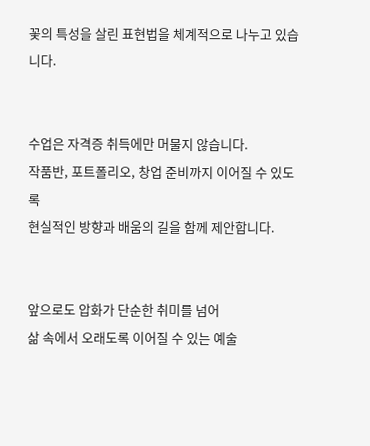꽃의 특성을 살린 표현법을 체계적으로 나누고 있습니다.


수업은 자격증 취득에만 머물지 않습니다.
작품반, 포트폴리오, 창업 준비까지 이어질 수 있도록
현실적인 방향과 배움의 길을 함께 제안합니다.


앞으로도 압화가 단순한 취미를 넘어
삶 속에서 오래도록 이어질 수 있는 예술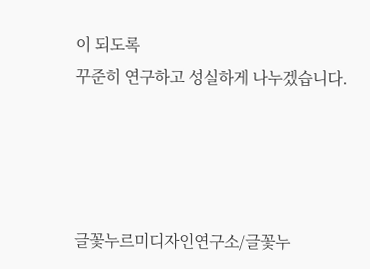이 되도록
꾸준히 연구하고 성실하게 나누겠습니다.




글꽃누르미디자인연구소/글꽃누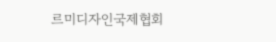르미디자인국제협회